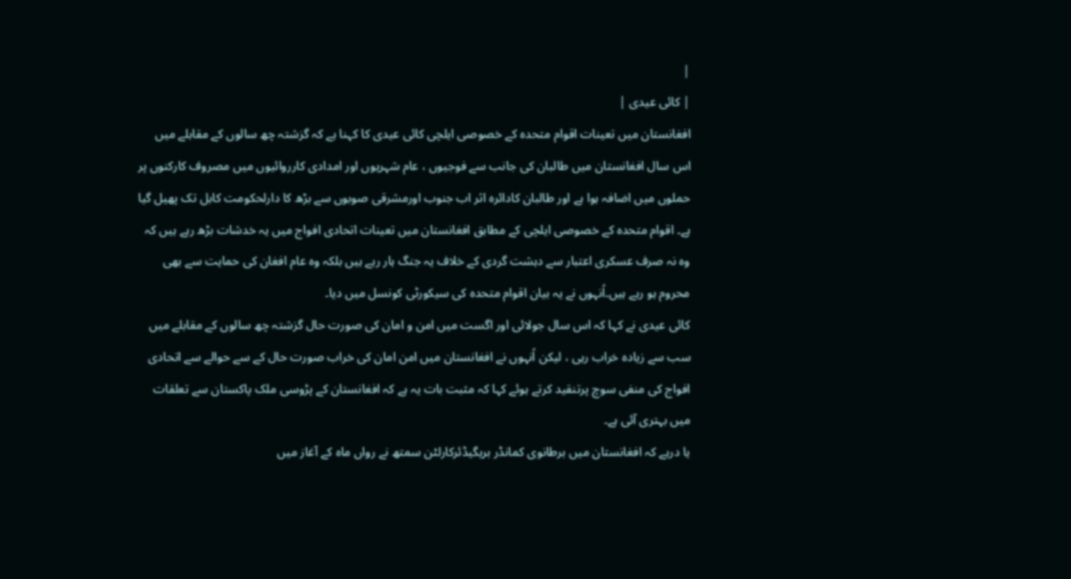|
| کائی عیدی |
افغانستان میں تعینات اقوام متحدہ کے خصوصی ایلچی کائی عیدی کا کہنا ہے کہ گزشتہ چھ سالوں کے مقابلے میں اس سال افغانستان میں طالبان کی جانب سے فوجیوں ، عام شہریوں اور امدادی کارروائیوں میں مصروف کارکنوں پر حملوں میں اضافہ ہوا ہے اور طالبان کادائرہ اثر اب جنوب اورمشرقی صوبوں سے بڑھ کا دارلحکومت کابل تک پھیل گیا ہے۔ اقوام متحدہ کے خصوصی ایلچی کے مطابق افغانستان میں تعینات اتحادی افواج میں یہ خدشات بڑھ رہے ہیں کہ وہ نہ صرف عسکری اعتبار سے دہشت گردی کے خلاف یہ جنگ ہار رہے ہیں بلکہ وہ عام افغان کی حمایت سے بھی محروم ہو رہے ہیں۔اُنہوں نے یہ بیان اقوام متحدہ کی سیکورٹی کونسل میں دیا۔
کائی عیدی نے کہا کہ اس سال جولائی اور اگست میں امن و امان کی صورت حال گزشتہ چھ سالوں کے مقابلے میں سب سے زیادہ خراب رہی ، لیکن اُنہوں نے افغانستان میں امن امان کی خراب صورت حال کے سے حوالے سے اتحادی افواج کی منفی سوچ پرتنقید کرتے ہوئے کہا کہ مثبت بات یہ ہے کہ افغانستان کے پڑوسی ملک پاکستان سے تعلقات میں بہتری آئی ہے۔
یا درہے کہ افغانستان میں برطانوی کمانڈر بریگیڈئرکارلٹن سمتھ نے رواں ماہ کے آغاز میں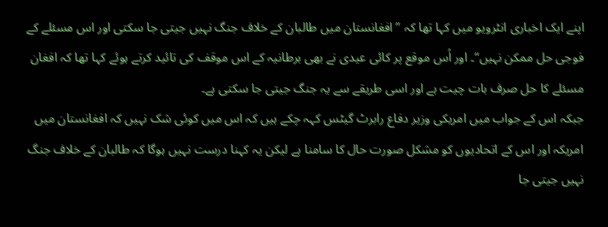اپنے ایک اخباری انٹرویو میں کہا تھا کہ ”افغانستان میں طالبان کے خلاف جنگ نہیں جیتی جا سکتی اور اس مسئلے کے فوجی حل ممکن نہیں“۔ اور اُس موقع پر کائی عیدی نے بھی برطانیہ کے اس موقف کی تائید کرتے ہوئے کہا تھا کہ افغان مسئلے کا حل صرف بات چیت ہے اور اسی طریقے سے یہ جنگ جیتی جا سکتی ہے۔
جبکہ اس کے جواب میں امریکی وزیر دفاع رابرٹ گیٹس کہہ چکے ہیں کہ اس میں کوئی شک نہیں کہ افغانستان میں امریکہ اور اس کے اتحادیوں کو مشکل صورت حال کا سامنا ہے لیکن یہ کہنا درست نہیں ہوگا کہ طالبان کے خلاف جنگ نہیں جیتی جا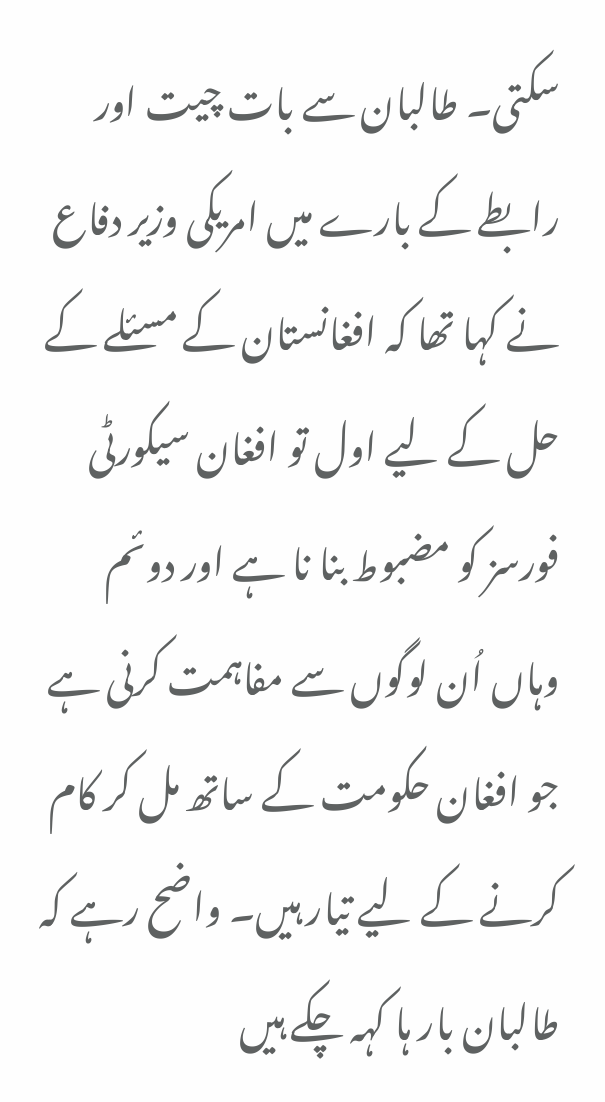سکتی۔ طالبان سے بات چیت اور رابطے کے بارے میں امریکی وزیر دفاع نے کہا تھا کہ افغانستان کے مسئلے کے حل کے لیے اول تو افغان سیکورٹی فورسز کو مضبوط بنا نا ہے اور دوئم وہاں اُن لوگوں سے مفاہمت کرنی ہے جو افغان حکومت کے ساتھ مل کر کام کرنے کے لیے تیار ہیں۔ واضح رہے کہ طالبان بار ہا کہہ چکے ہیں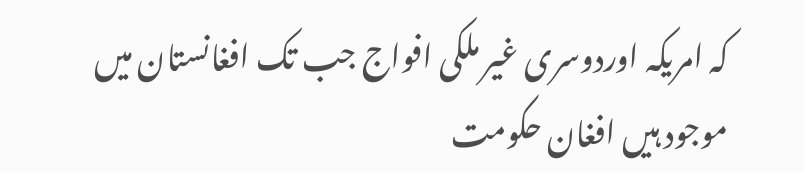کہ امریکہ اوردوسری غیر ملکی افواج جب تک افغانستان میں موجود ہیں افغان حکومت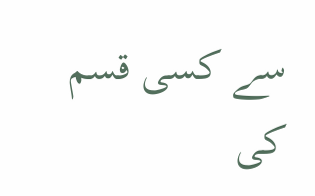سے کسی قسم کی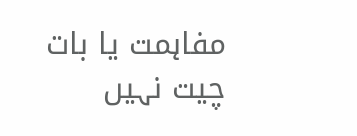مفاہمت یا بات چیت نہیں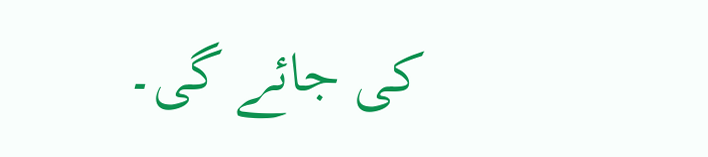کی جائے گی۔